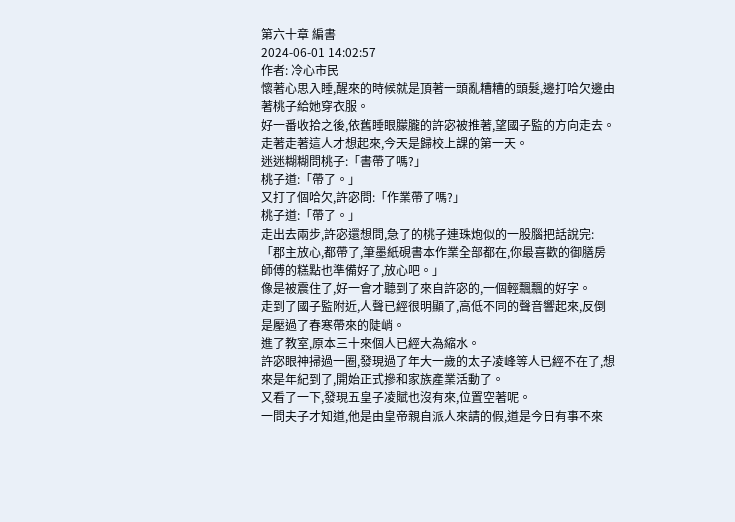第六十章 編書
2024-06-01 14:02:57
作者: 冷心市民
懷著心思入睡,醒來的時候就是頂著一頭亂糟糟的頭髮,邊打哈欠邊由著桃子給她穿衣服。
好一番收拾之後,依舊睡眼朦朧的許宓被推著,望國子監的方向走去。
走著走著這人才想起來,今天是歸校上課的第一天。
迷迷糊糊問桃子:「書帶了嗎?」
桃子道:「帶了。」
又打了個哈欠,許宓問:「作業帶了嗎?」
桃子道:「帶了。」
走出去兩步,許宓還想問,急了的桃子連珠炮似的一股腦把話說完:「郡主放心,都帶了,筆墨紙硯書本作業全部都在,你最喜歡的御膳房師傅的糕點也準備好了,放心吧。」
像是被震住了,好一會才聽到了來自許宓的,一個輕飄飄的好字。
走到了國子監附近,人聲已經很明顯了,高低不同的聲音響起來,反倒是壓過了春寒帶來的陡峭。
進了教室,原本三十來個人已經大為縮水。
許宓眼神掃過一圈,發現過了年大一歲的太子凌峰等人已經不在了,想來是年紀到了,開始正式摻和家族產業活動了。
又看了一下,發現五皇子凌賦也沒有來,位置空著呢。
一問夫子才知道,他是由皇帝親自派人來請的假,道是今日有事不來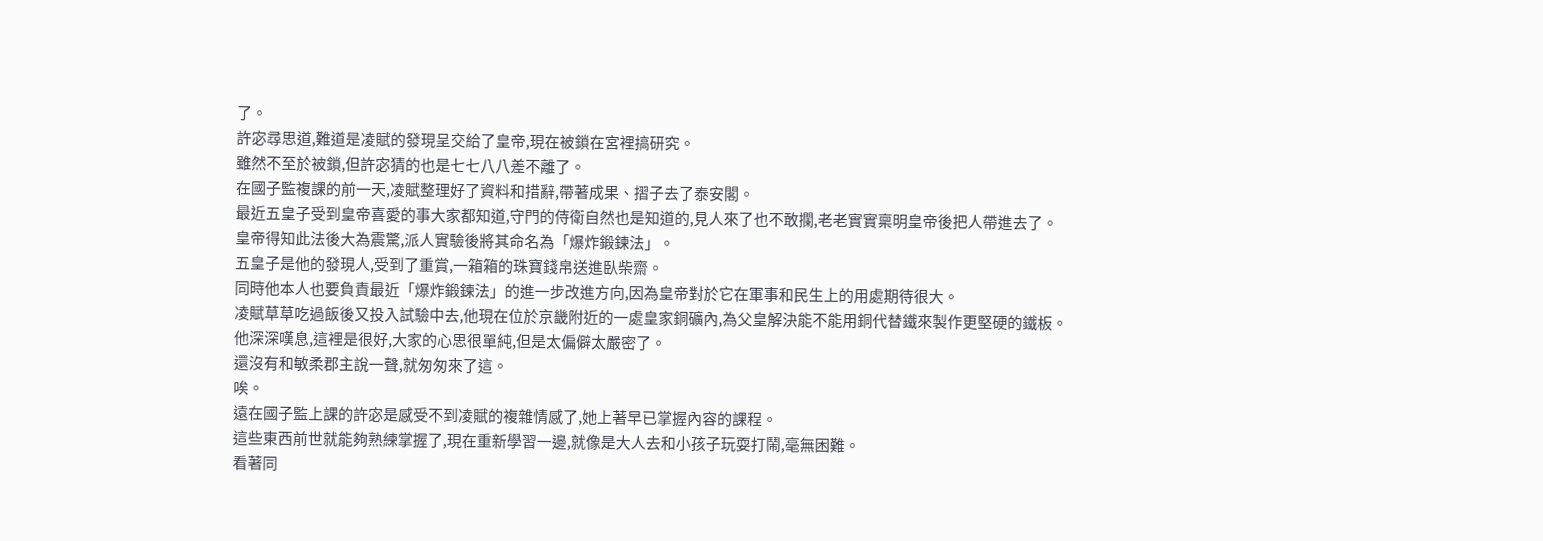了。
許宓尋思道,難道是凌賦的發現呈交給了皇帝,現在被鎖在宮裡搞研究。
雖然不至於被鎖,但許宓猜的也是七七八八差不離了。
在國子監複課的前一天,凌賦整理好了資料和措辭,帶著成果、摺子去了泰安閣。
最近五皇子受到皇帝喜愛的事大家都知道,守門的侍衛自然也是知道的,見人來了也不敢攔,老老實實稟明皇帝後把人帶進去了。
皇帝得知此法後大為震驚,派人實驗後將其命名為「爆炸鍛鍊法」。
五皇子是他的發現人,受到了重賞,一箱箱的珠寶錢帛送進臥柴齋。
同時他本人也要負責最近「爆炸鍛鍊法」的進一步改進方向,因為皇帝對於它在軍事和民生上的用處期待很大。
凌賦草草吃過飯後又投入試驗中去,他現在位於京畿附近的一處皇家銅礦內,為父皇解決能不能用銅代替鐵來製作更堅硬的鐵板。
他深深嘆息,這裡是很好,大家的心思很單純,但是太偏僻太嚴密了。
還沒有和敏柔郡主說一聲,就匆匆來了這。
唉。
遠在國子監上課的許宓是感受不到凌賦的複雜情感了,她上著早已掌握內容的課程。
這些東西前世就能夠熟練掌握了,現在重新學習一邊,就像是大人去和小孩子玩耍打鬧,毫無困難。
看著同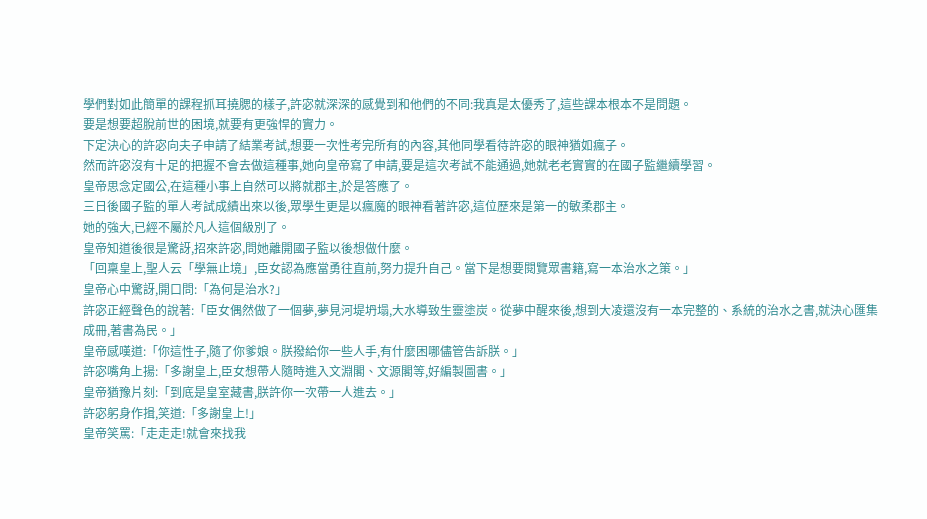學們對如此簡單的課程抓耳撓腮的樣子,許宓就深深的感覺到和他們的不同:我真是太優秀了,這些課本根本不是問題。
要是想要超脫前世的困境,就要有更強悍的實力。
下定決心的許宓向夫子申請了結業考試,想要一次性考完所有的內容,其他同學看待許宓的眼神猶如瘋子。
然而許宓沒有十足的把握不會去做這種事,她向皇帝寫了申請,要是這次考試不能通過,她就老老實實的在國子監繼續學習。
皇帝思念定國公,在這種小事上自然可以將就郡主,於是答應了。
三日後國子監的單人考試成績出來以後,眾學生更是以瘋魔的眼神看著許宓,這位歷來是第一的敏柔郡主。
她的強大,已經不屬於凡人這個級別了。
皇帝知道後很是驚訝,招來許宓,問她離開國子監以後想做什麼。
「回稟皇上,聖人云「學無止境」,臣女認為應當勇往直前,努力提升自己。當下是想要閱覽眾書籍,寫一本治水之策。」
皇帝心中驚訝,開口問:「為何是治水?」
許宓正經聲色的說著:「臣女偶然做了一個夢,夢見河堤坍塌,大水導致生靈塗炭。從夢中醒來後,想到大凌還沒有一本完整的、系統的治水之書,就決心匯集成冊,著書為民。」
皇帝感嘆道:「你這性子,隨了你爹娘。朕撥給你一些人手,有什麼困哪儘管告訴朕。」
許宓嘴角上揚:「多謝皇上,臣女想帶人隨時進入文淵閣、文源閣等,好編製圖書。」
皇帝猶豫片刻:「到底是皇室藏書,朕許你一次帶一人進去。」
許宓躬身作揖,笑道:「多謝皇上!」
皇帝笑罵:「走走走!就會來找我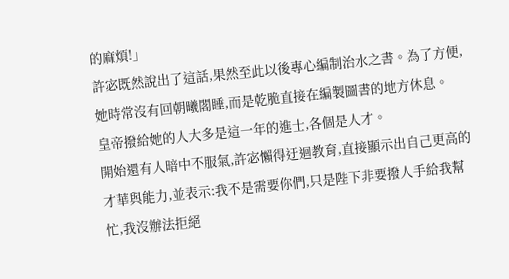的麻煩!」
許宓既然說出了這話,果然至此以後專心編制治水之書。為了方便,她時常沒有回朝曦閣睡,而是乾脆直接在編製圖書的地方休息。
皇帝撥給她的人大多是這一年的進士,各個是人才。
開始還有人暗中不服氣,許宓懶得迂迴教育,直接顯示出自己更高的才華與能力,並表示:我不是需要你們,只是陛下非要撥人手給我幫忙,我沒辦法拒絕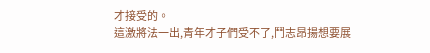才接受的。
這激將法一出,青年才子們受不了,鬥志昂揚想要展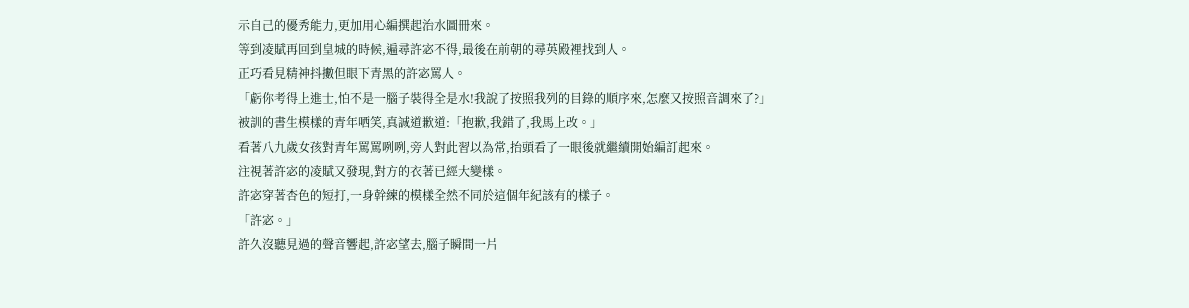示自己的優秀能力,更加用心編撰起治水圖冊來。
等到凌賦再回到皇城的時候,遍尋許宓不得,最後在前朝的尋英殿裡找到人。
正巧看見精神抖擻但眼下青黑的許宓罵人。
「虧你考得上進士,怕不是一腦子裝得全是水!我說了按照我列的目錄的順序來,怎麼又按照音調來了?」
被訓的書生模樣的青年哂笑,真誠道歉道:「抱歉,我錯了,我馬上改。」
看著八九歲女孩對青年罵罵咧咧,旁人對此習以為常,抬頭看了一眼後就繼續開始編訂起來。
注視著許宓的凌賦又發現,對方的衣著已經大變樣。
許宓穿著杏色的短打,一身幹練的模樣全然不同於這個年紀該有的樣子。
「許宓。」
許久沒聽見過的聲音響起,許宓望去,腦子瞬間一片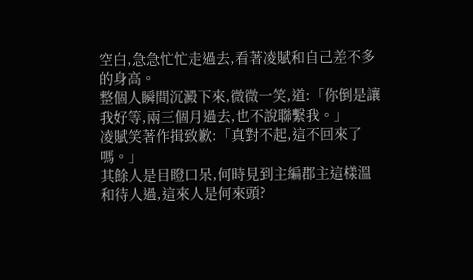空白,急急忙忙走過去,看著凌賦和自己差不多的身高。
整個人瞬間沉澱下來,微微一笑,道:「你倒是讓我好等,兩三個月過去,也不說聯繫我。」
凌賦笑著作揖致歉:「真對不起,這不回來了嗎。」
其餘人是目瞪口呆,何時見到主編郡主這樣溫和待人過,這來人是何來頭?